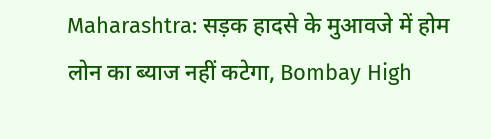Maharashtra: सड़क हादसे के मुआवजे में होम लोन का ब्याज नहीं कटेगा, Bombay High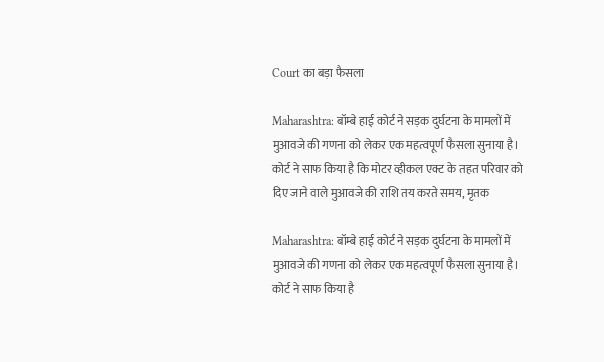Court का बड़ा फैसला

Maharashtra: बॉम्बे हाई कोर्ट ने सड़क दुर्घटना के मामलों में मुआवजे की गणना को लेकर एक महत्वपूर्ण फैसला सुनाया है। कोर्ट ने साफ किया है कि मोटर व्हीकल एक्ट के तहत परिवार को दिए जाने वाले मुआवजे की राशि तय करते समय, मृतक

Maharashtra: बॉम्बे हाई कोर्ट ने सड़क दुर्घटना के मामलों में मुआवजे की गणना को लेकर एक महत्वपूर्ण फैसला सुनाया है। कोर्ट ने साफ किया है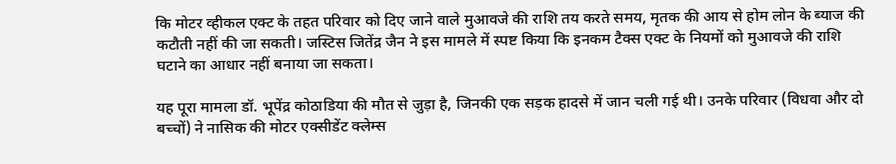कि मोटर व्हीकल एक्ट के तहत परिवार को दिए जाने वाले मुआवजे की राशि तय करते समय, मृतक की आय से होम लोन के ब्याज की कटौती नहीं की जा सकती। जस्टिस जितेंद्र जैन ने इस मामले में स्पष्ट किया कि इनकम टैक्स एक्ट के नियमों को मुआवजे की राशि घटाने का आधार नहीं बनाया जा सकता।

यह पूरा मामला डॉ. भूपेंद्र कोठाडिया की मौत से जुड़ा है, जिनकी एक सड़क हादसे में जान चली गई थी। उनके परिवार (विधवा और दो बच्चों) ने नासिक की मोटर एक्सीडेंट क्लेम्स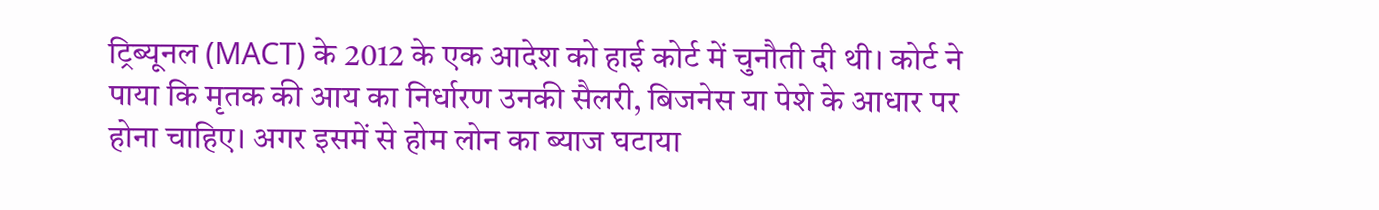ट्रिब्यूनल (MACT) के 2012 के एक आदेश को हाई कोर्ट में चुनौती दी थी। कोर्ट ने पाया कि मृतक की आय का निर्धारण उनकी सैलरी, बिजनेस या पेशे के आधार पर होना चाहिए। अगर इसमें से होम लोन का ब्याज घटाया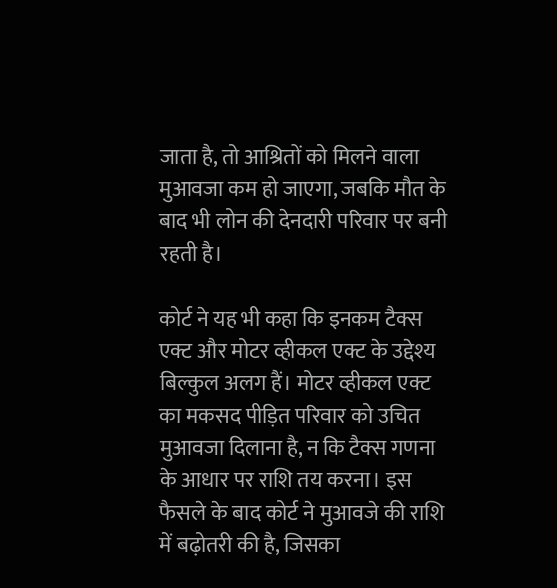जाता है, तो आश्रितों को मिलने वाला मुआवजा कम हो जाएगा, जबकि मौत के बाद भी लोन की देनदारी परिवार पर बनी रहती है।

कोर्ट ने यह भी कहा कि इनकम टैक्स एक्ट और मोटर व्हीकल एक्ट के उद्देश्य बिल्कुल अलग हैं। मोटर व्हीकल एक्ट का मकसद पीड़ित परिवार को उचित मुआवजा दिलाना है, न कि टैक्स गणना के आधार पर राशि तय करना। इस फैसले के बाद कोर्ट ने मुआवजे की राशि में बढ़ोतरी की है, जिसका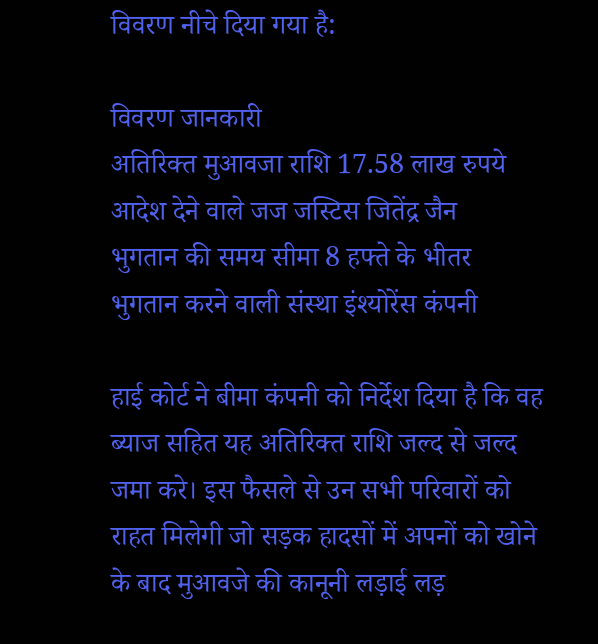विवरण नीचे दिया गया है:

विवरण जानकारी
अतिरिक्त मुआवजा राशि 17.58 लाख रुपये
आदेश देने वाले जज जस्टिस जितेंद्र जैन
भुगतान की समय सीमा 8 हफ्ते के भीतर
भुगतान करने वाली संस्था इंश्योरेंस कंपनी

हाई कोर्ट ने बीमा कंपनी को निर्देश दिया है कि वह ब्याज सहित यह अतिरिक्त राशि जल्द से जल्द जमा करे। इस फैसले से उन सभी परिवारों को राहत मिलेगी जो सड़क हादसों में अपनों को खोने के बाद मुआवजे की कानूनी लड़ाई लड़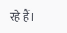रहे हैं।